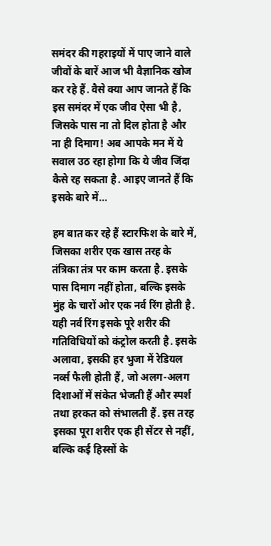समंदर की गहराइयों में पाए जाने वाले जीवों के बारें आज भी वैज्ञानिक खोज कर रहे हैं. वैसे क्या आप जानते हैं कि इस समंदर में एक जीव ऐसा भी है, जिसके पास ना तो दिल होता है और ना ही दिमाग! अब आपके मन में ये सवाल उठ रहा होगा कि ये जीव जिंदा कैसे रह सकता है. आइए जानते हैं कि इसके बारे में…

हम बात कर रहे हैं स्टारफिश के बारे में, जिसका शरीर एक खास तरह के तंत्रिका तंत्र पर काम करता है. इसके पास दिमाग नहीं होता, बल्कि इसके मुंह के चारों ओर एक नर्व रिंग होती है. यही नर्व रिंग इसके पूरे शरीर की गतिविधियों को कंट्रोल करती है. इसके अलावा, इसकी हर भुजा में रेडियल नर्व्स फैली होती हैं, जो अलग-अलग दिशाओं में संकेत भेजती हैं और स्पर्श तथा हरकत को संभालती हैं. इस तरह इसका पूरा शरीर एक ही सेंटर से नहीं, बल्कि कई हिस्सों के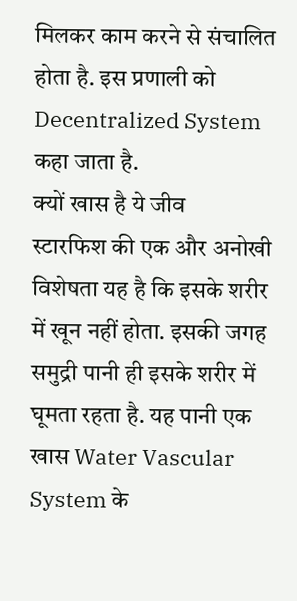मिलकर काम करने से संचालित होता है. इस प्रणाली को Decentralized System कहा जाता है.
क्यों खास है ये जीव
स्टारफिश की एक और अनोखी विशेषता यह है कि इसके शरीर में खून नहीं होता. इसकी जगह समुद्री पानी ही इसके शरीर में घूमता रहता है. यह पानी एक खास Water Vascular System के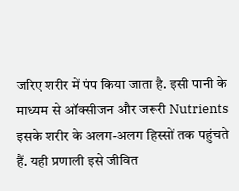जरिए शरीर में पंप किया जाता है. इसी पानी के माध्यम से ऑक्सीजन और जरूरी Nutrients इसके शरीर के अलग-अलग हिस्सों तक पहुंचते हैं. यही प्रणाली इसे जीवित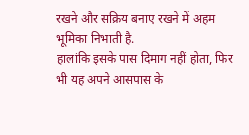रखने और सक्रिय बनाए रखने में अहम भूमिका निभाती है.
हालांकि इसके पास दिमाग नहीं होता, फिर भी यह अपने आसपास के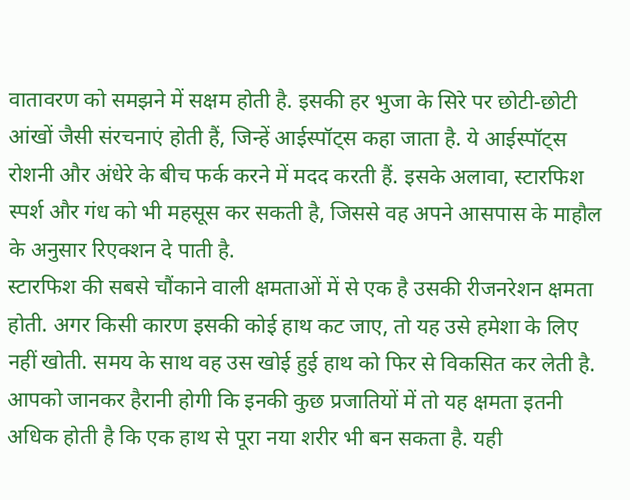वातावरण को समझने में सक्षम होती है. इसकी हर भुजा के सिरे पर छोटी-छोटी आंखों जैसी संरचनाएं होती हैं, जिन्हें आईस्पॉट्स कहा जाता है. ये आईस्पॉट्स रोशनी और अंधेरे के बीच फर्क करने में मदद करती हैं. इसके अलावा, स्टारफिश स्पर्श और गंध को भी महसूस कर सकती है, जिससे वह अपने आसपास के माहौल के अनुसार रिएक्शन दे पाती है.
स्टारफिश की सबसे चौंकाने वाली क्षमताओं में से एक है उसकी रीजनरेशन क्षमता होती. अगर किसी कारण इसकी कोई हाथ कट जाए, तो यह उसे हमेशा के लिए नहीं खोती. समय के साथ वह उस खोई हुई हाथ को फिर से विकसित कर लेती है. आपको जानकर हैरानी होगी कि इनकी कुछ प्रजातियों में तो यह क्षमता इतनी अधिक होती है कि एक हाथ से पूरा नया शरीर भी बन सकता है. यही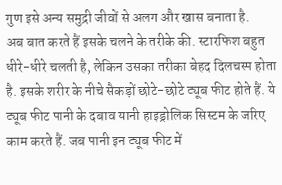गुण इसे अन्य समुद्री जीवों से अलग और खास बनाता है.
अब बात करते हैं इसके चलने के तरीके की. स्टारफिश बहुत धीरे-धीरे चलती है, लेकिन उसका तरीका बेहद दिलचस्प होता है. इसके शरीर के नीचे सैकड़ों छोटे-छोटे ट्यूब फीट होते हैं. ये ट्यूब फीट पानी के दबाव यानी हाइड्रोलिक सिस्टम के जरिए काम करते हैं. जब पानी इन ट्यूब फीट में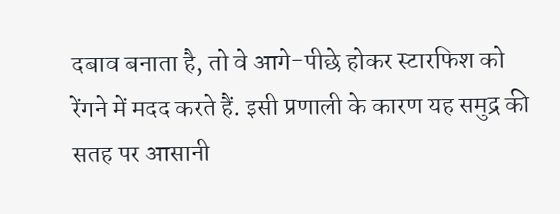दबाव बनाता है, तो वे आगे-पीछे होकर स्टारफिश को रेंगने में मदद करते हैं. इसी प्रणाली के कारण यह समुद्र की सतह पर आसानी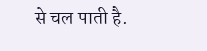से चल पाती है.